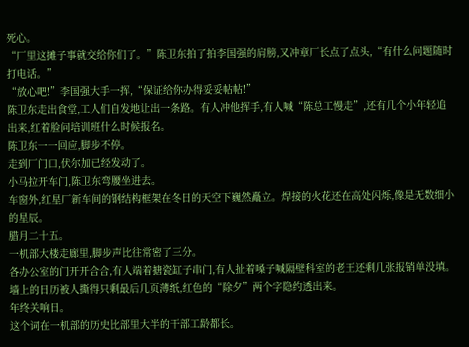死心。
“厂里这摊子事就交给你们了。”陈卫东拍了拍李国强的肩膀,又冲章厂长点了点头,“有什么问题随时打电话。”
“放心吧!”李国强大手一挥,“保证给你办得妥妥帖帖!”
陈卫东走出食堂,工人们自发地让出一条路。有人冲他挥手,有人喊“陈总工慢走”,还有几个小年轻追出来,红着脸问培训班什么时候报名。
陈卫东一一回应,脚步不停。
走到厂门口,伏尔加已经发动了。
小马拉开车门,陈卫东弯腰坐进去。
车窗外,红星厂新车间的钢结构框架在冬日的天空下巍然矗立。焊接的火花还在高处闪烁,像是无数细小的星辰。
腊月二十五。
一机部大楼走廊里,脚步声比往常密了三分。
各办公室的门开开合合,有人端着搪瓷缸子串门,有人扯着嗓子喊隔壁科室的老王还剩几张报销单没填。
墙上的日历被人撕得只剩最后几页薄纸,红色的“除夕”两个字隐约透出来。
年终关响日。
这个词在一机部的历史比部里大半的干部工龄都长。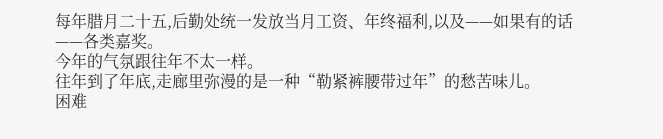每年腊月二十五,后勤处统一发放当月工资、年终福利,以及——如果有的话——各类嘉奖。
今年的气氛跟往年不太一样。
往年到了年底,走廊里弥漫的是一种“勒紧裤腰带过年”的愁苦味儿。
困难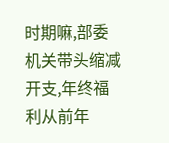时期嘛,部委机关带头缩减开支,年终福利从前年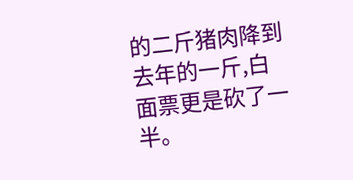的二斤猪肉降到去年的一斤,白面票更是砍了一半。